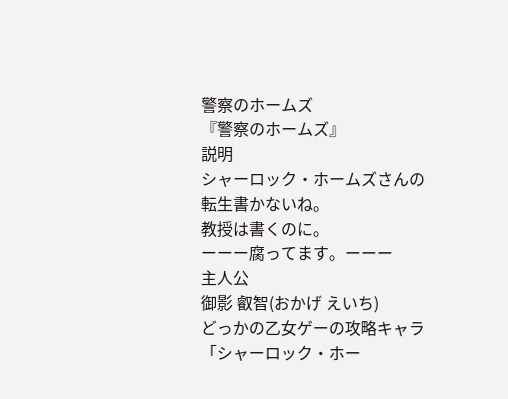警察のホームズ
『警察のホームズ』
説明
シャーロック・ホームズさんの転生書かないね。
教授は書くのに。
ーーー腐ってます。ーーー
主人公
御影 叡智(おかげ えいち)
どっかの乙女ゲーの攻略キャラ「シャーロック・ホー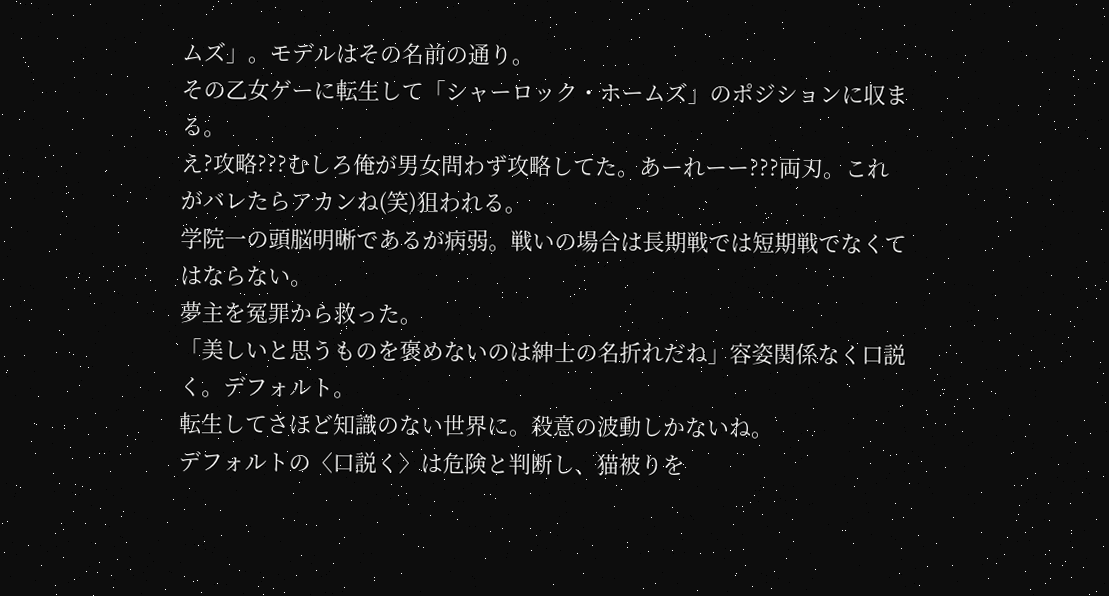ムズ」。モデルはその名前の通り。
その乙女ゲーに転生して「シャーロック・ホームズ」のポジションに収まる。
え?攻略???むしろ俺が男女問わず攻略してた。あーれーー???両刃。これがバレたらアカンね(笑)狙われる。
学院一の頭脳明晰であるが病弱。戦いの場合は長期戦では短期戦でなくてはならない。
夢主を冤罪から救った。
「美しいと思うものを褒めないのは紳士の名折れだね」容姿関係なく口説く。デフォルト。
転生してさほど知識のない世界に。殺意の波動しかないね。
デフォルトの〈口説く〉は危険と判断し、猫被りを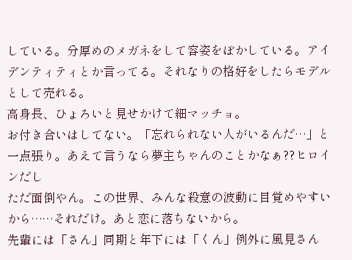している。分厚めのメガネをして容姿をぼかしている。アイデンティティとか言ってる。それなりの格好をしたらモデルとして売れる。
高身長、ひょろいと見せかけて細マッチョ。
お付き合いはしてない。「忘れられない人がいるんだ…」と一点張り。あえて言うなら夢主ちゃんのことかなぁ??ヒロインだし
ただ面倒やん。この世界、みんな殺意の波動に目覚めやすいから……それだけ。あと恋に落ちないから。
先輩には「さん」同期と年下には「くん」例外に風見さん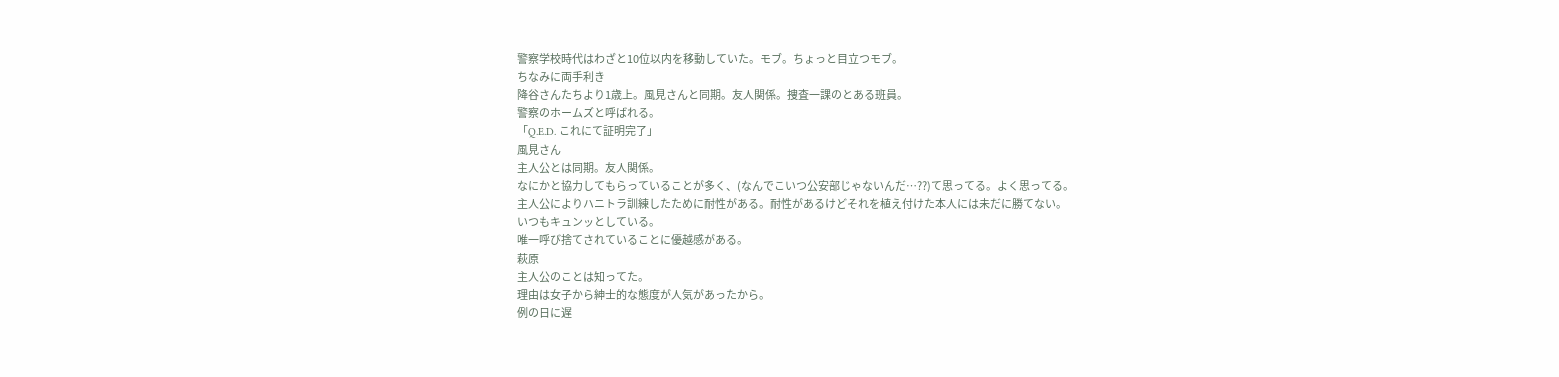警察学校時代はわざと10位以内を移動していた。モブ。ちょっと目立つモブ。
ちなみに両手利き
降谷さんたちより1歳上。風見さんと同期。友人関係。捜査一課のとある班員。
警察のホームズと呼ばれる。
「Q.E.D. これにて証明完了」
風見さん
主人公とは同期。友人関係。
なにかと協力してもらっていることが多く、(なんでこいつ公安部じゃないんだ…??)て思ってる。よく思ってる。
主人公によりハニトラ訓練したために耐性がある。耐性があるけどそれを植え付けた本人には未だに勝てない。
いつもキュンッとしている。
唯一呼び捨てされていることに優越感がある。
萩原
主人公のことは知ってた。
理由は女子から紳士的な態度が人気があったから。
例の日に遅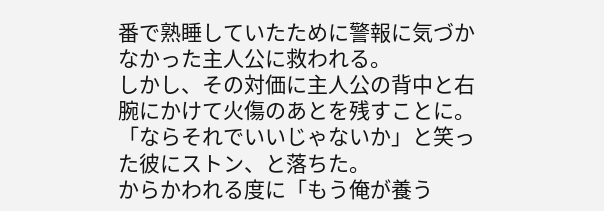番で熟睡していたために警報に気づかなかった主人公に救われる。
しかし、その対価に主人公の背中と右腕にかけて火傷のあとを残すことに。
「ならそれでいいじゃないか」と笑った彼にストン、と落ちた。
からかわれる度に「もう俺が養う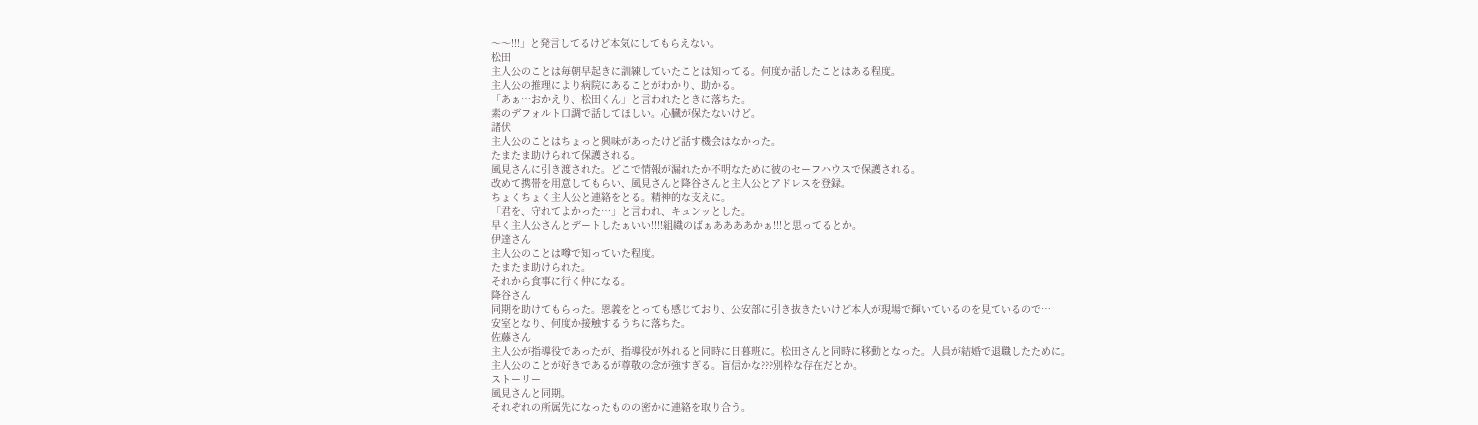〜〜!!!」と発言してるけど本気にしてもらえない。
松田
主人公のことは毎朝早起きに訓練していたことは知ってる。何度か話したことはある程度。
主人公の推理により病院にあることがわかり、助かる。
「あぁ…おかえり、松田くん」と言われたときに落ちた。
素のデフォルト口調で話してほしい。心臓が保たないけど。
諸伏
主人公のことはちょっと興味があったけど話す機会はなかった。
たまたま助けられて保護される。
風見さんに引き渡された。どこで情報が漏れたか不明なために彼のセーフハウスで保護される。
改めて携帯を用意してもらい、風見さんと降谷さんと主人公とアドレスを登録。
ちょくちょく主人公と連絡をとる。精神的な支えに。
「君を、守れてよかった…」と言われ、キュンッとした。
早く主人公さんとデートしたぁいい!!!!組織のばぁああああかぁ!!!と思ってるとか。
伊達さん
主人公のことは噂で知っていた程度。
たまたま助けられた。
それから食事に行く仲になる。
降谷さん
同期を助けてもらった。恩義をとっても感じており、公安部に引き抜きたいけど本人が現場で輝いているのを見ているので…
安室となり、何度か接触するうちに落ちた。
佐藤さん
主人公が指導役であったが、指導役が外れると同時に日暮班に。松田さんと同時に移動となった。人員が結婚で退職したために。
主人公のことが好きであるが尊敬の念が強すぎる。盲信かな???別枠な存在だとか。
ストーリー
風見さんと同期。
それぞれの所属先になったものの密かに連絡を取り合う。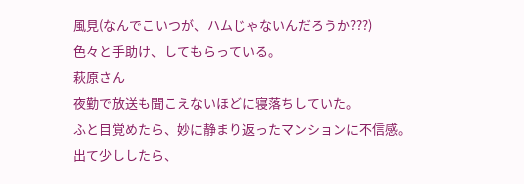風見(なんでこいつが、ハムじゃないんだろうか???)
色々と手助け、してもらっている。
萩原さん
夜勤で放送も聞こえないほどに寝落ちしていた。
ふと目覚めたら、妙に静まり返ったマンションに不信感。
出て少ししたら、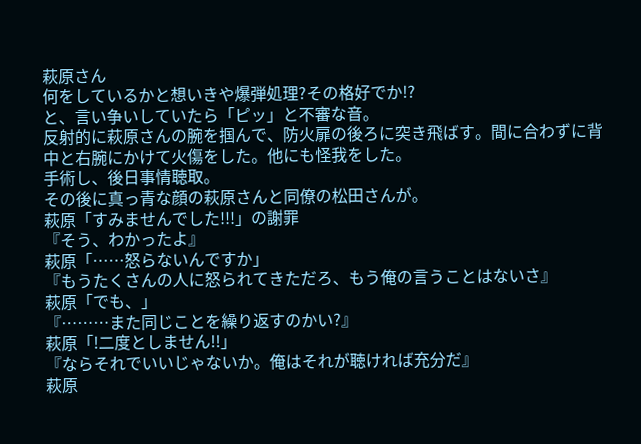萩原さん
何をしているかと想いきや爆弾処理?その格好でか!?
と、言い争いしていたら「ピッ」と不審な音。
反射的に萩原さんの腕を掴んで、防火扉の後ろに突き飛ばす。間に合わずに背中と右腕にかけて火傷をした。他にも怪我をした。
手術し、後日事情聴取。
その後に真っ青な顔の萩原さんと同僚の松田さんが。
萩原「すみませんでした!!!」の謝罪
『そう、わかったよ』
萩原「……怒らないんですか」
『もうたくさんの人に怒られてきただろ、もう俺の言うことはないさ』
萩原「でも、」
『………また同じことを繰り返すのかい?』
萩原「!二度としません!!」
『ならそれでいいじゃないか。俺はそれが聴ければ充分だ』
萩原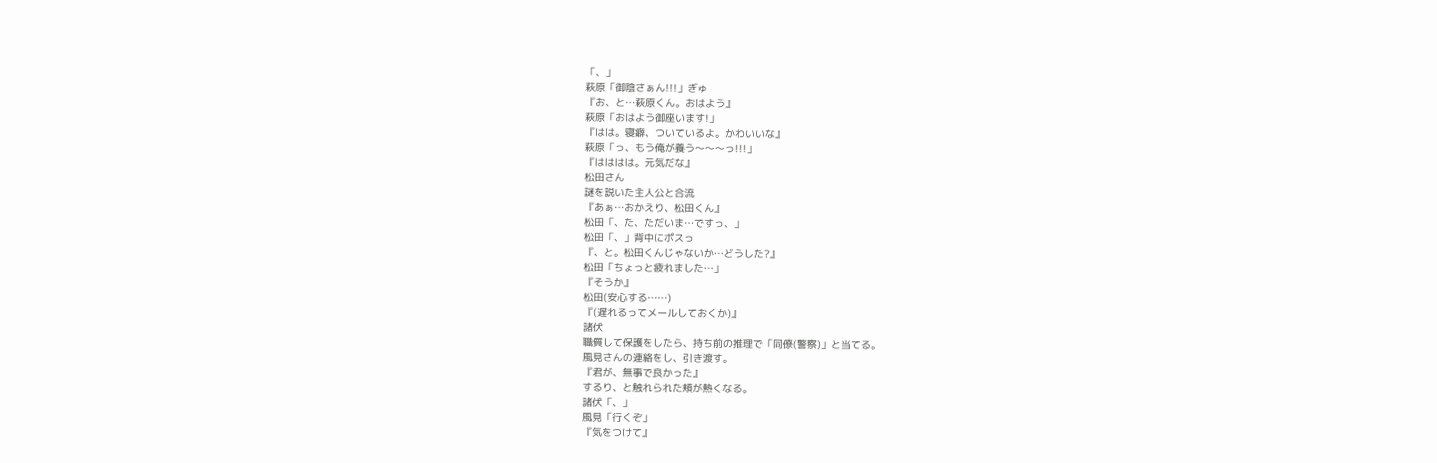「、」
萩原「御陰さぁん!!!」ぎゅ
『お、と…萩原くん。おはよう』
萩原「おはよう御座います!」
『はは。寝癖、ついているよ。かわいいな』
萩原「っ、もう俺が養う〜〜〜っ!!!」
『はははは。元気だな』
松田さん
謎を説いた主人公と合流
『あぁ…おかえり、松田くん』
松田「、た、ただいま…ですっ、」
松田「、」背中にポスっ
『、と。松田くんじゃないか…どうした?』
松田「ちょっと疲れました…」
『そうか』
松田(安心する……)
『(遅れるってメールしておくか)』
諸伏
職質して保護をしたら、持ち前の推理で「同僚(警察)」と当てる。
風見さんの連絡をし、引き渡す。
『君が、無事で良かった』
するり、と触れられた頬が熱くなる。
諸伏「、」
風見「行くぞ」
『気をつけて』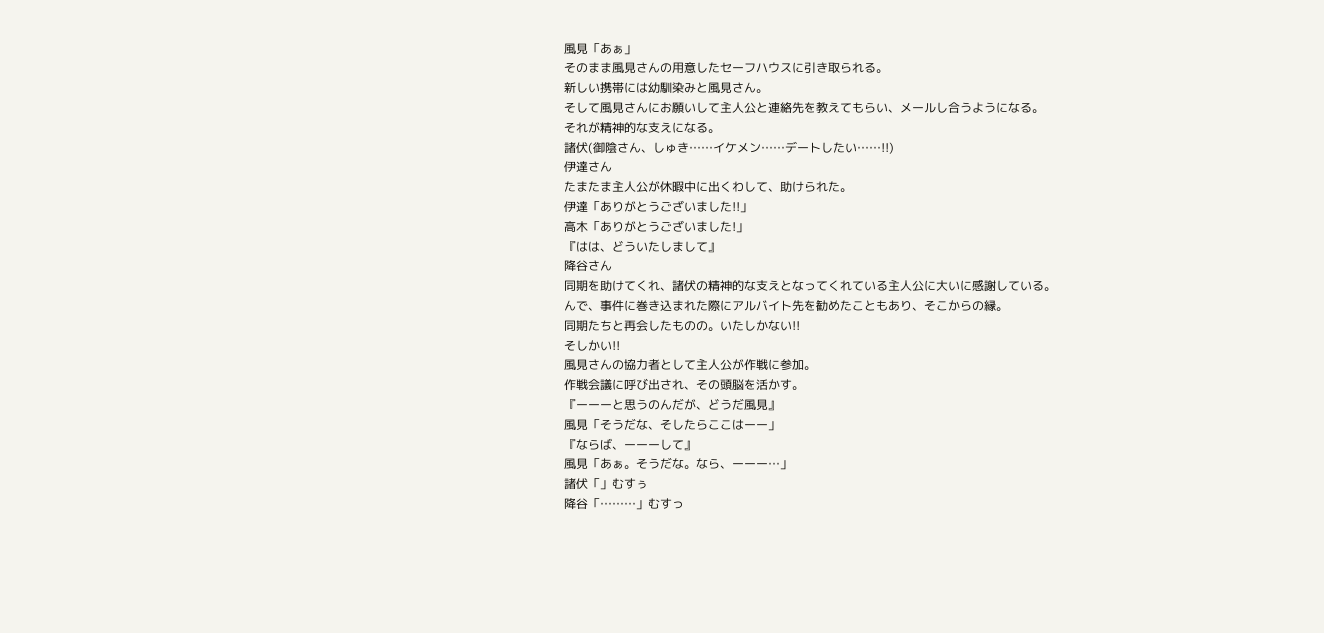風見「あぁ」
そのまま風見さんの用意したセーフハウスに引き取られる。
新しい携帯には幼馴染みと風見さん。
そして風見さんにお願いして主人公と連絡先を教えてもらい、メールし合うようになる。
それが精神的な支えになる。
諸伏(御陰さん、しゅき……イケメン……デートしたい……!!)
伊達さん
たまたま主人公が休暇中に出くわして、助けられた。
伊達「ありがとうございました!!」
高木「ありがとうございました!」
『はは、どういたしまして』
降谷さん
同期を助けてくれ、諸伏の精神的な支えとなってくれている主人公に大いに感謝している。
んで、事件に巻き込まれた際にアルバイト先を勧めたこともあり、そこからの縁。
同期たちと再会したものの。いたしかない!!
そしかい!!
風見さんの協力者として主人公が作戦に参加。
作戦会議に呼び出され、その頭脳を活かす。
『ーーーと思うのんだが、どうだ風見』
風見「そうだな、そしたらここはーー」
『ならば、ーーーして』
風見「あぁ。そうだな。なら、ーーー…」
諸伏「」むすぅ
降谷「………」むすっ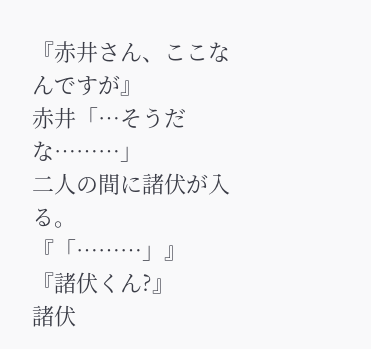『赤井さん、ここなんですが』
赤井「…そうだな………」
二人の間に諸伏が入る。
『「………」』
『諸伏くん?』
諸伏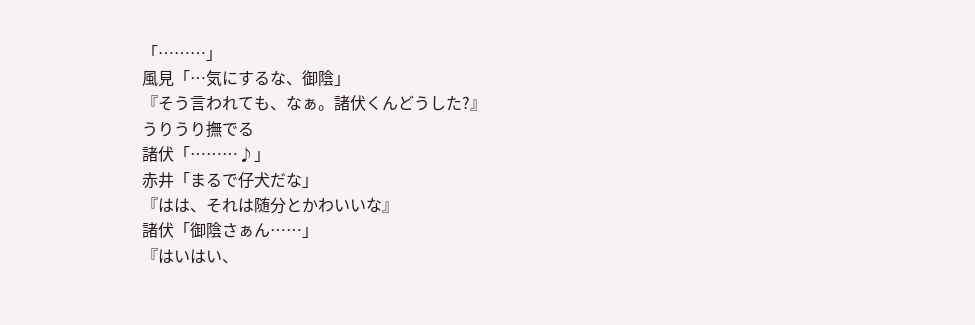「………」
風見「…気にするな、御陰」
『そう言われても、なぁ。諸伏くんどうした?』
うりうり撫でる
諸伏「………♪」
赤井「まるで仔犬だな」
『はは、それは随分とかわいいな』
諸伏「御陰さぁん……」
『はいはい、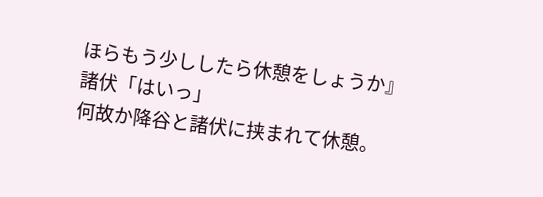ほらもう少ししたら休憩をしょうか』
諸伏「はいっ」
何故か降谷と諸伏に挟まれて休憩。